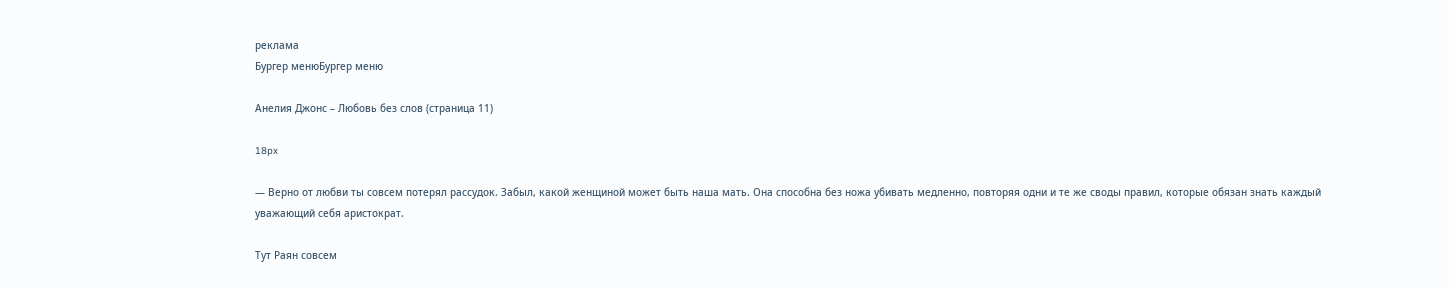реклама
Бургер менюБургер меню

Анелия Джонс – Любовь без слов (страница 11)

18px

— Верно от любви ты совсем потерял рассудок. Забыл, какой женщиной может быть наша мать. Она способна без ножа убивать медленно, повторяя одни и те же своды правил, которые обязан знать каждый уважающий себя аристократ.

Тут Раян совсем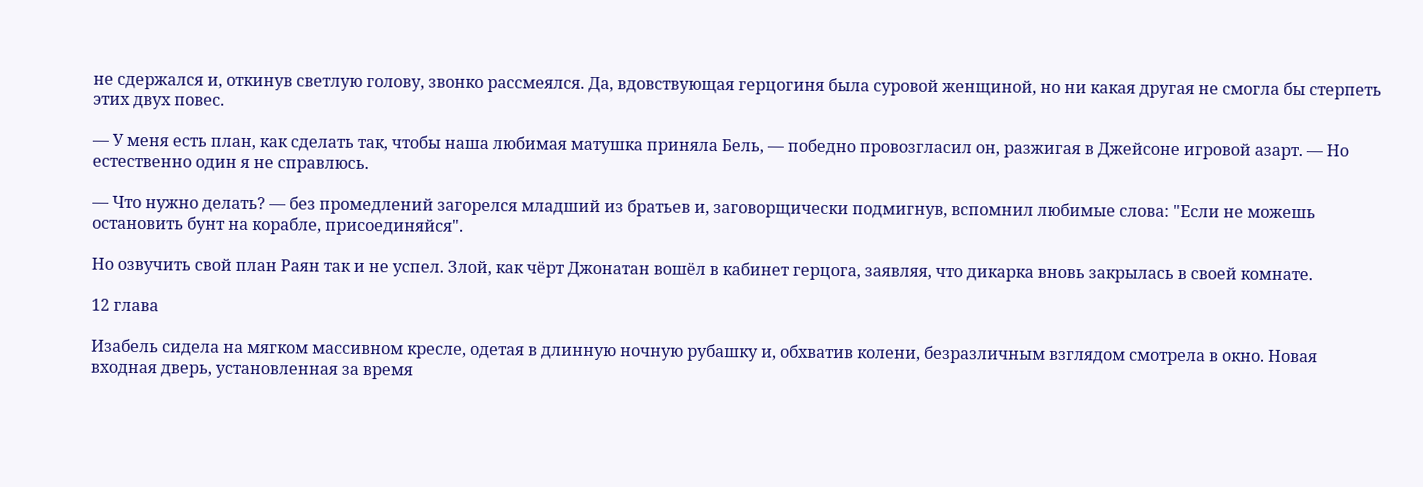не сдержался и, откинув светлую голову, звонко рассмеялся. Да, вдовствующая герцогиня была суровой женщиной, но ни какая другая не смогла бы стерпеть этих двух повес.

— У меня есть план, как сделать так, чтобы наша любимая матушка приняла Бель, — победно провозгласил он, разжигая в Джейсоне игровой азарт. — Но естественно один я не справлюсь.

— Что нужно делать? — без промедлений загорелся младший из братьев и, заговорщически подмигнув, вспомнил любимые слова: "Если не можешь остановить бунт на корабле, присоединяйся".

Но озвучить свой план Раян так и не успел. Злой, как чёрт Джонатан вошёл в кабинет герцога, заявляя, что дикарка вновь закрылась в своей комнате.

12 глава

Изабель сидела на мягком массивном кресле, одетая в длинную ночную рубашку и, обхватив колени, безразличным взглядом смотрела в окно. Новая входная дверь, установленная за время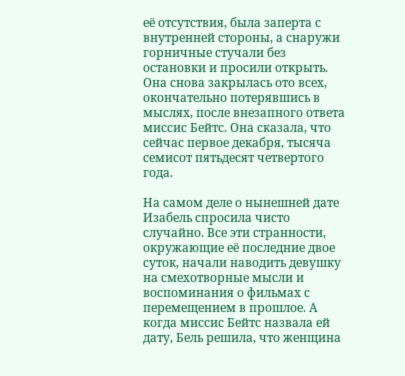её отсутствия, была заперта с внутренней стороны, а снаружи горничные стучали без остановки и просили открыть. Она снова закрылась ото всех, окончательно потерявшись в мыслях, после внезапного ответа миссис Бейтс. Она сказала, что сейчас первое декабря, тысяча семисот пятьдесят четвертого года.

На самом деле о нынешней дате Изабель спросила чисто случайно. Все эти странности, окружающие её последние двое суток, начали наводить девушку на смехотворные мысли и воспоминания о фильмах с перемещением в прошлое. А когда миссис Бейтс назвала ей дату, Бель решила, что женщина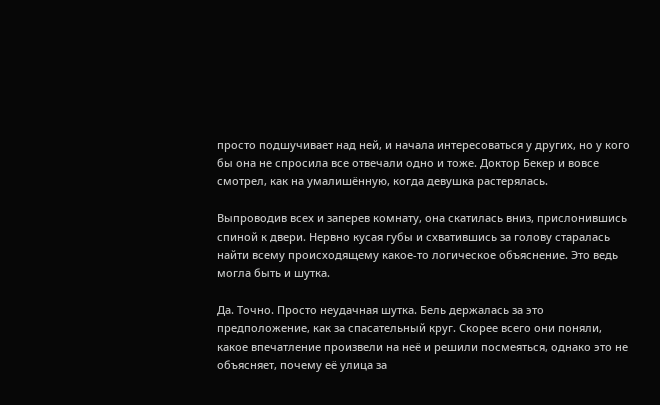просто подшучивает над ней, и начала интересоваться у других, но у кого бы она не спросила все отвечали одно и тоже. Доктор Бекер и вовсе смотрел, как на умалишённую, когда девушка растерялась.

Выпроводив всех и заперев комнату, она скатилась вниз, прислонившись спиной к двери. Нервно кусая губы и схватившись за голову старалась найти всему происходящему какое-то логическое объяснение. Это ведь могла быть и шутка.

Да. Точно. Просто неудачная шутка. Бель держалась за это предположение, как за спасательный круг. Скорее всего они поняли, какое впечатление произвели на неё и решили посмеяться, однако это не объясняет, почему её улица за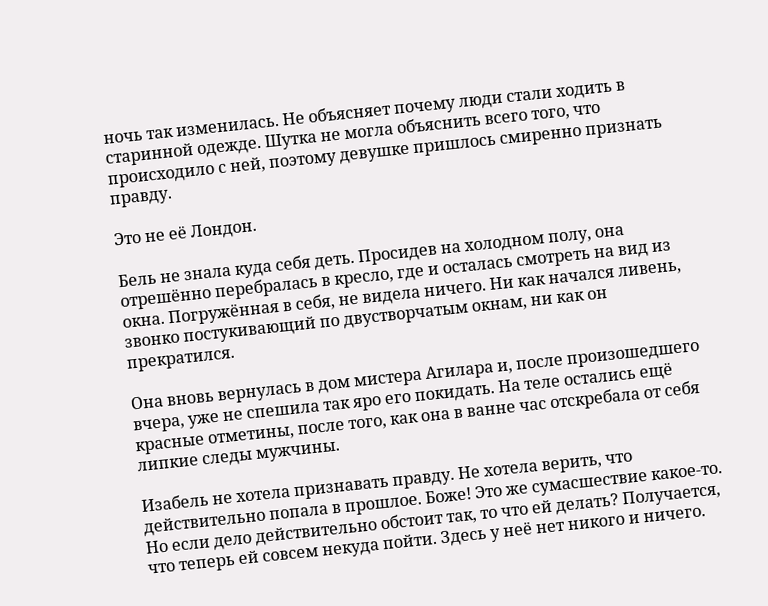ночь так изменилась. Не объясняет почему люди стали ходить в старинной одежде. Шутка не могла объяснить всего того, что происходило с ней, поэтому девушке пришлось смиренно признать правду.

Это не её Лондон.

Бель не знала куда себя деть. Просидев на холодном полу, она отрешённо перебралась в кресло, где и осталась смотреть на вид из окна. Погружённая в себя, не видела ничего. Ни как начался ливень, звонко постукивающий по двустворчатым окнам, ни как он прекратился.

Она вновь вернулась в дом мистера Агилара и, после произошедшего вчера, уже не спешила так яро его покидать. На теле остались ещё красные отметины, после того, как она в ванне час отскребала от себя липкие следы мужчины.

Изабель не хотела признавать правду. Не хотела верить, что действительно попала в прошлое. Боже! Это же сумасшествие какое-то. Но если дело действительно обстоит так, то что ей делать? Получается, что теперь ей совсем некуда пойти. Здесь у неё нет никого и ничего.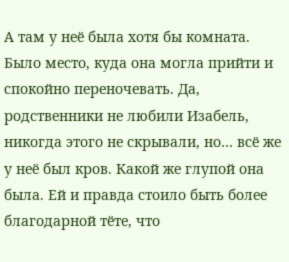А там у неё была хотя бы комната. Было место, куда она могла прийти и спокойно переночевать. Да, родственники не любили Изабель, никогда этого не скрывали, но… всё же у неё был кров. Какой же глупой она была. Ей и правда стоило быть более благодарной тёте, что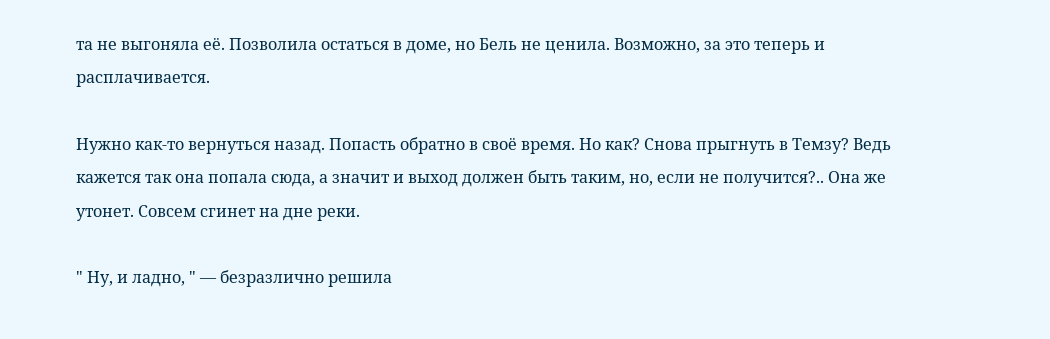та не выгоняла её. Позволила остаться в доме, но Бель не ценила. Возможно, за это теперь и расплачивается.

Нужно как-то вернуться назад. Попасть обратно в своё время. Но как? Снова прыгнуть в Темзу? Ведь кажется так она попала сюда, а значит и выход должен быть таким, но, если не получится?.. Она же утонет. Совсем сгинет на дне реки.

" Ну, и ладно, " — безразлично решила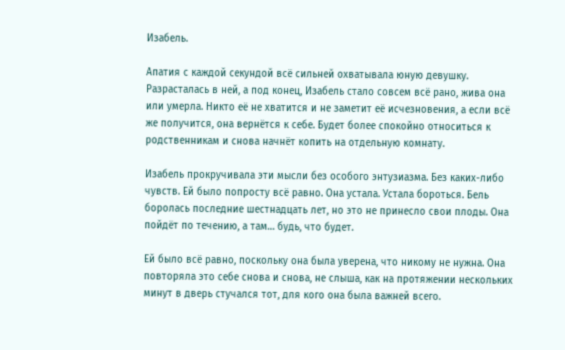Изабель.

Апатия с каждой секундой всё сильней охватывала юную девушку. Разрасталась в ней, а под конец, Изабель стало совсем всё рано, жива она или умерла. Никто её не хватится и не заметит её исчезновения, а если всё же получится, она вернётся к себе. Будет более спокойно относиться к родственникам и снова начнёт копить на отдельную комнату.

Изабель прокручивала эти мысли без особого энтузиазма. Без каких-либо чувств. Ей было попросту всё равно. Она устала. Устала бороться. Бель боролась последние шестнадцать лет, но это не принесло свои плоды. Она пойдёт по течению, а там… будь, что будет.

Ей было всё равно, поскольку она была уверена, что никому не нужна. Она повторяла это себе снова и снова, не слыша, как на протяжении нескольких минут в дверь стучался тот, для кого она была важней всего.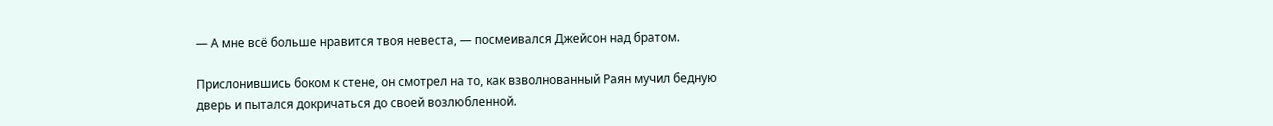— А мне всё больше нравится твоя невеста, — посмеивался Джейсон над братом.

Прислонившись боком к стене, он смотрел на то, как взволнованный Раян мучил бедную дверь и пытался докричаться до своей возлюбленной.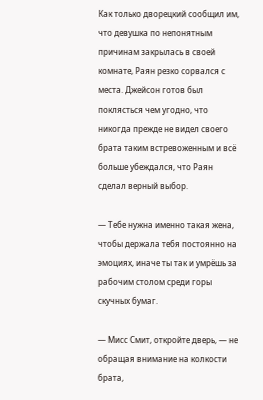Как только дворецкий сообщил им, что девушка по непонятным причинам закрылась в своей комнате, Раян резко сорвался с места. Джейсон готов был поклясться чем угодно, что никогда прежде не видел своего брата таким встревоженным и всё больше убеждался, что Раян сделал верный выбор.

— Тебе нужна именно такая жена, чтобы держала тебя постоянно на эмоциях, иначе ты так и умрёшь за рабочим столом среди горы скучных бумаг.

— Мисс Смит, откройте дверь, — не обращая внимание на колкости брата,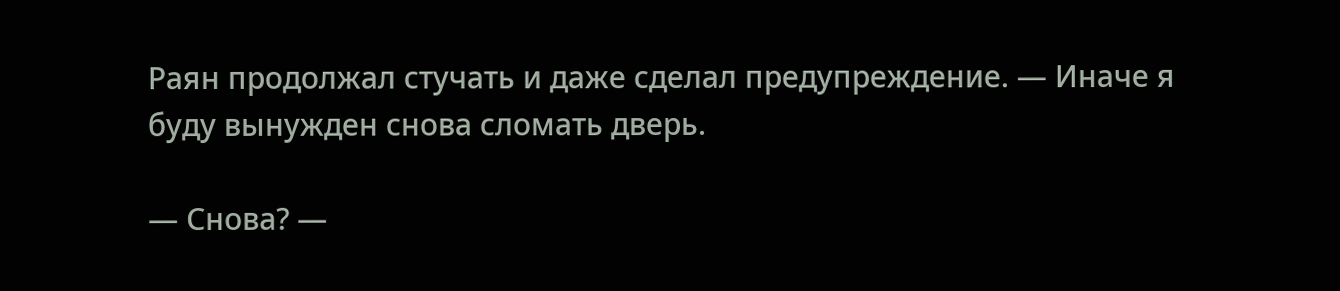Раян продолжал стучать и даже сделал предупреждение. — Иначе я буду вынужден снова сломать дверь.

— Снова? —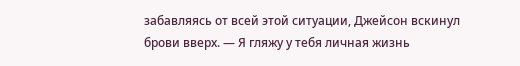забавляясь от всей этой ситуации, Джейсон вскинул брови вверх. — Я гляжу у тебя личная жизнь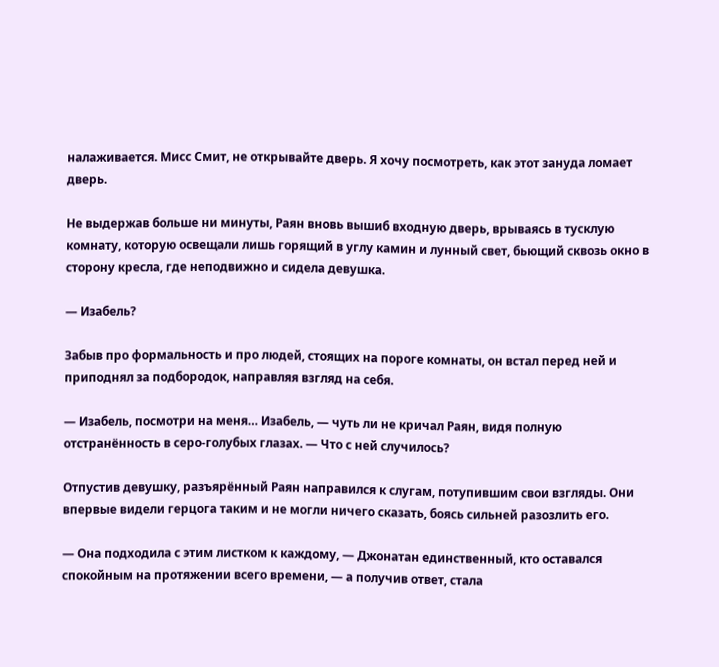налаживается. Мисс Смит, не открывайте дверь. Я хочу посмотреть, как этот зануда ломает дверь.

Не выдержав больше ни минуты, Раян вновь вышиб входную дверь, врываясь в тусклую комнату, которую освещали лишь горящий в углу камин и лунный свет, бьющий сквозь окно в сторону кресла, где неподвижно и сидела девушка.

— Изабель?

Забыв про формальность и про людей, стоящих на пороге комнаты, он встал перед ней и приподнял за подбородок, направляя взгляд на себя.

— Изабель, посмотри на меня… Изабель, — чуть ли не кричал Раян, видя полную отстранённость в серо-голубых глазах. — Что с ней случилось?

Отпустив девушку, разъярённый Раян направился к слугам, потупившим свои взгляды. Они впервые видели герцога таким и не могли ничего сказать, боясь сильней разозлить его.

— Она подходила с этим листком к каждому, — Джонатан единственный, кто оставался спокойным на протяжении всего времени, — а получив ответ, стала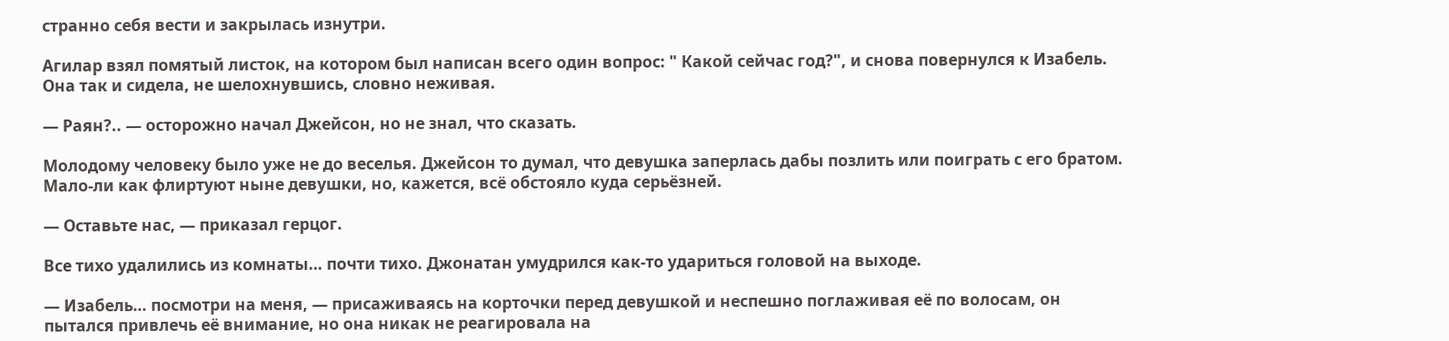странно себя вести и закрылась изнутри.

Агилар взял помятый листок, на котором был написан всего один вопрос: " Какой сейчас год?", и снова повернулся к Изабель. Она так и сидела, не шелохнувшись, словно неживая.

— Раян?.. — осторожно начал Джейсон, но не знал, что сказать.

Молодому человеку было уже не до веселья. Джейсон то думал, что девушка заперлась дабы позлить или поиграть с его братом. Мало-ли как флиртуют ныне девушки, но, кажется, всё обстояло куда серьёзней.

— Оставьте нас, — приказал герцог.

Все тихо удалились из комнаты… почти тихо. Джонатан умудрился как-то удариться головой на выходе.

— Изабель… посмотри на меня, — присаживаясь на корточки перед девушкой и неспешно поглаживая её по волосам, он пытался привлечь её внимание, но она никак не реагировала на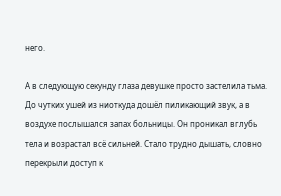него.

А в следующую секунду глаза девушке просто застелила тьма. До чутких ушей из ниоткуда дошёл пиликающий звук, а в воздухе послышался запах больницы. Он проникал вглубь тела и возрастал всё сильней. Стало трудно дышать, словно перекрыли доступ к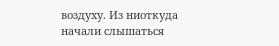воздуху. Из ниоткуда начали слышаться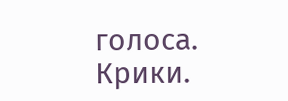голоса. Крики.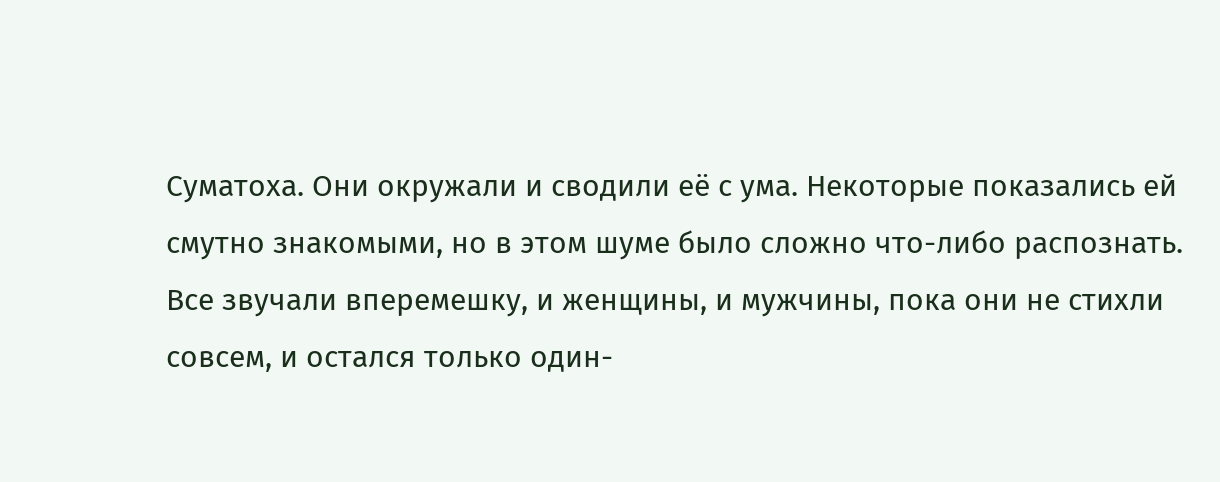Суматоха. Они окружали и сводили её с ума. Некоторые показались ей смутно знакомыми, но в этом шуме было сложно что-либо распознать. Все звучали вперемешку, и женщины, и мужчины, пока они не стихли совсем, и остался только один-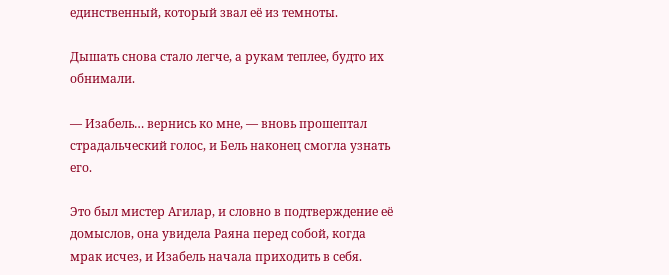единственный, который звал её из темноты.

Дышать снова стало легче, а рукам теплее, будто их обнимали.

— Изабель… вернись ко мне, — вновь прошептал страдальческий голос, и Бель наконец смогла узнать его.

Это был мистер Агилар, и словно в подтверждение её домыслов, она увидела Раяна перед собой, когда мрак исчез, и Изабель начала приходить в себя.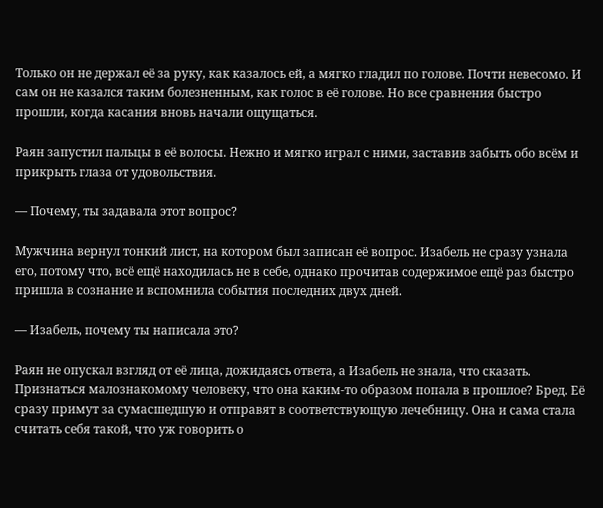Только он не держал её за руку, как казалось ей, а мягко гладил по голове. Почти невесомо. И сам он не казался таким болезненным, как голос в её голове. Но все сравнения быстро прошли, когда касания вновь начали ощущаться.

Раян запустил пальцы в её волосы. Нежно и мягко играл с ними, заставив забыть обо всём и прикрыть глаза от удовольствия.

— Почему, ты задавала этот вопрос?

Мужчина вернул тонкий лист, на котором был записан её вопрос. Изабель не сразу узнала его, потому что, всё ещё находилась не в себе, однако прочитав содержимое ещё раз быстро пришла в сознание и вспомнила события последних двух дней.

— Изабель, почему ты написала это?

Раян не опускал взгляд от её лица, дожидаясь ответа, а Изабель не знала, что сказать. Признаться малознакомому человеку, что она каким-то образом попала в прошлое? Бред. Её сразу примут за сумасшедшую и отправят в соответствующую лечебницу. Она и сама стала считать себя такой, что уж говорить о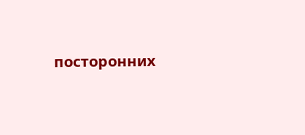посторонних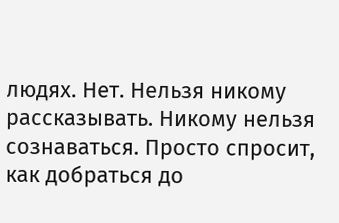людях. Нет. Нельзя никому рассказывать. Никому нельзя сознаваться. Просто спросит, как добраться до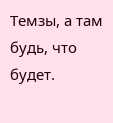Темзы, а там будь, что будет.